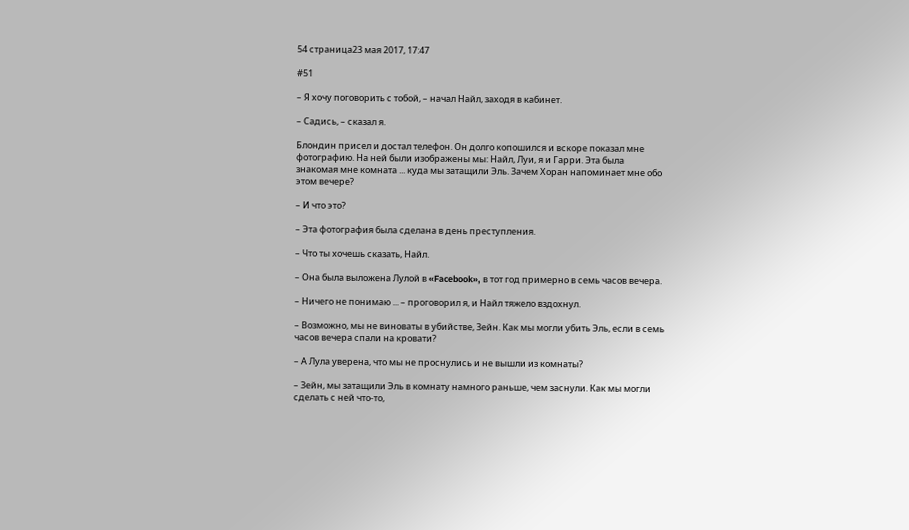54 страница23 мая 2017, 17:47

#51

– Я хочу поговорить с тобой, – начал Найл, заходя в кабинет.

– Садись, – сказал я.

Блондин присел и достал телефон. Он долго копошился и вскоре показал мне фотографию. На ней были изображены мы: Найл, Луи, я и Гарри. Эта была знакомая мне комната ... куда мы затащили Эль. Зачем Хоран напоминает мне обо этом вечере?

– И что это?

– Эта фотография была сделана в день преступления.

– Что ты хочешь сказать, Найл.

– Она была выложена Лулой в «Facebook», в тот год примерно в семь часов вечера.

– Ничего не понимаю ... – проговорил я, и Найл тяжело вздохнул.

– Возможно, мы не виноваты в убийстве, Зейн. Как мы могли убить Эль, если в семь часов вечера спали на кровати?

– А Лула уверена, что мы не проснулись и не вышли из комнаты?

– Зейн, мы затащили Эль в комнату намного раньше, чем заснули. Как мы могли сделать с ней что-то,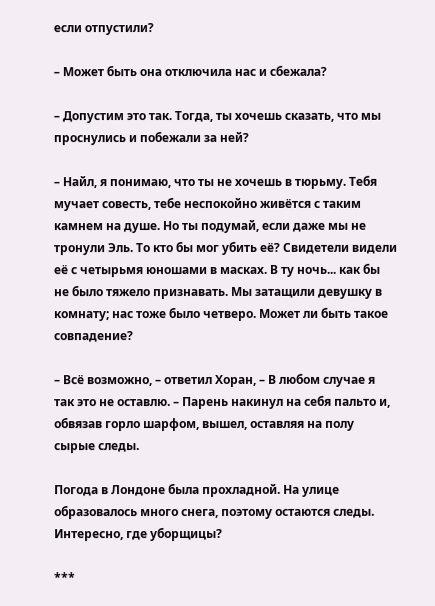если отпустили?

– Может быть она отключила нас и сбежала?

– Допустим это так. Тогда, ты хочешь сказать, что мы проснулись и побежали за ней?

– Найл, я понимаю, что ты не хочешь в тюрьму. Тебя мучает совесть, тебе неспокойно живётся с таким камнем на душе. Но ты подумай, если даже мы не тронули Эль. То кто бы мог убить её? Свидетели видели её с четырьмя юношами в масках. В ту ночь... как бы не было тяжело признавать. Мы затащили девушку в комнату; нас тоже было четверо. Может ли быть такое совпадение?

– Всё возможно, – ответил Хоран, – В любом случае я так это не оставлю. – Парень накинул на себя пальто и, обвязав горло шарфом, вышел, оставляя на полу сырые следы.

Погода в Лондоне была прохладной. На улице образовалось много снега, поэтому остаются следы. Интересно, где уборщицы?

***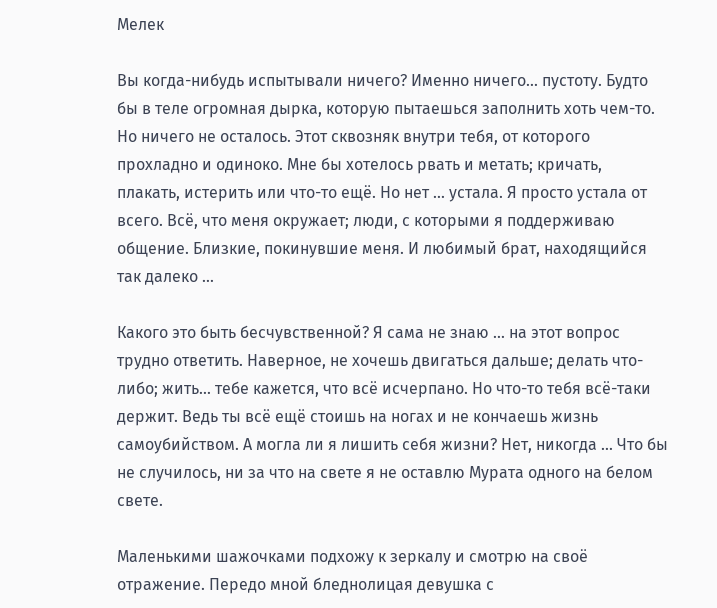Мелек

Вы когда-нибудь испытывали ничего? Именно ничего... пустоту. Будто бы в теле огромная дырка, которую пытаешься заполнить хоть чем-то. Но ничего не осталось. Этот сквозняк внутри тебя, от которого прохладно и одиноко. Мне бы хотелось рвать и метать; кричать, плакать, истерить или что-то ещё. Но нет ... устала. Я просто устала от всего. Всё, что меня окружает; люди, с которыми я поддерживаю общение. Близкие, покинувшие меня. И любимый брат, находящийся так далеко ...

Какого это быть бесчувственной? Я сама не знаю ... на этот вопрос трудно ответить. Наверное, не хочешь двигаться дальше; делать что-либо; жить... тебе кажется, что всё исчерпано. Но что-то тебя всё-таки держит. Ведь ты всё ещё стоишь на ногах и не кончаешь жизнь самоубийством. А могла ли я лишить себя жизни? Нет, никогда ... Что бы не случилось, ни за что на свете я не оставлю Мурата одного на белом свете.

Маленькими шажочками подхожу к зеркалу и смотрю на своё отражение. Передо мной бледнолицая девушка с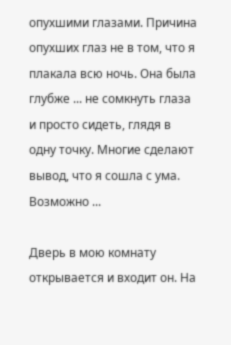опухшими глазами. Причина опухших глаз не в том, что я плакала всю ночь. Она была глубже ... не сомкнуть глаза и просто сидеть, глядя в одну точку. Многие сделают вывод, что я сошла с ума. Возможно ...

Дверь в мою комнату открывается и входит он. На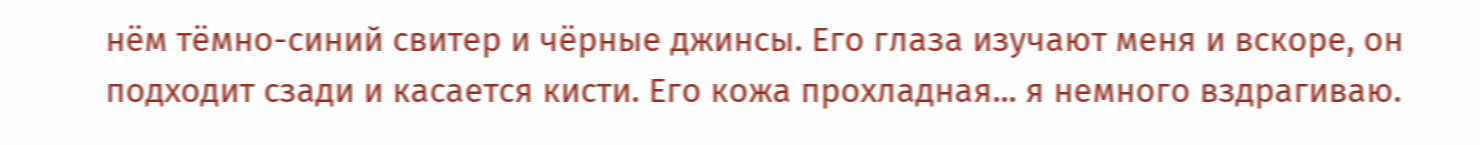нём тёмно-синий свитер и чёрные джинсы. Его глаза изучают меня и вскоре, он подходит сзади и касается кисти. Его кожа прохладная... я немного вздрагиваю.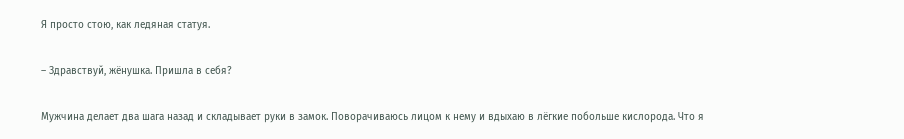Я просто стою, как ледяная статуя.

– Здравствуй, жёнушка. Пришла в себя?

Мужчина делает два шага назад и складывает руки в замок. Поворачиваюсь лицом к нему и вдыхаю в лёгкие побольше кислорода. Что я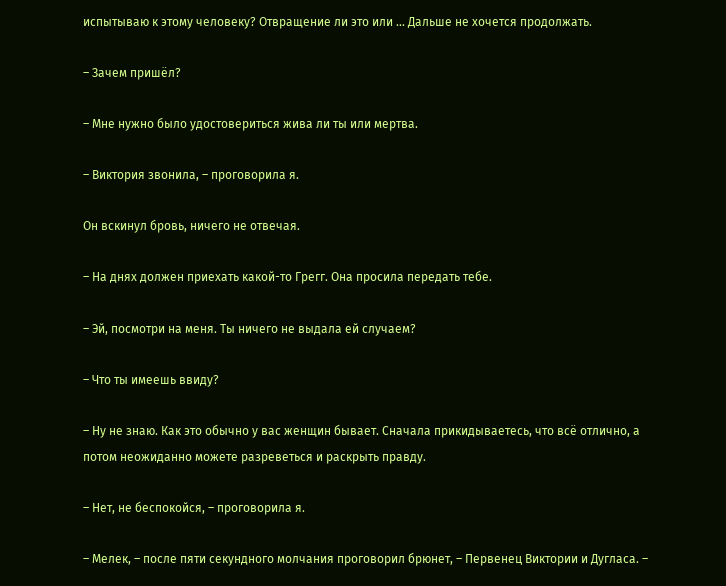испытываю к этому человеку? Отвращение ли это или ... Дальше не хочется продолжать.

– Зачем пришёл?

– Мне нужно было удостовериться жива ли ты или мертва.

– Виктория звонила, – проговорила я.

Он вскинул бровь, ничего не отвечая.

– На днях должен приехать какой-то Грегг. Она просила передать тебе.

– Эй, посмотри на меня. Ты ничего не выдала ей случаем?

– Что ты имеешь ввиду?

– Ну не знаю. Как это обычно у вас женщин бывает. Сначала прикидываетесь, что всё отлично, а потом неожиданно можете разреветься и раскрыть правду.

– Нет, не беспокойся, – проговорила я.

– Мелек, – после пяти секундного молчания проговорил брюнет, – Первенец Виктории и Дугласа. –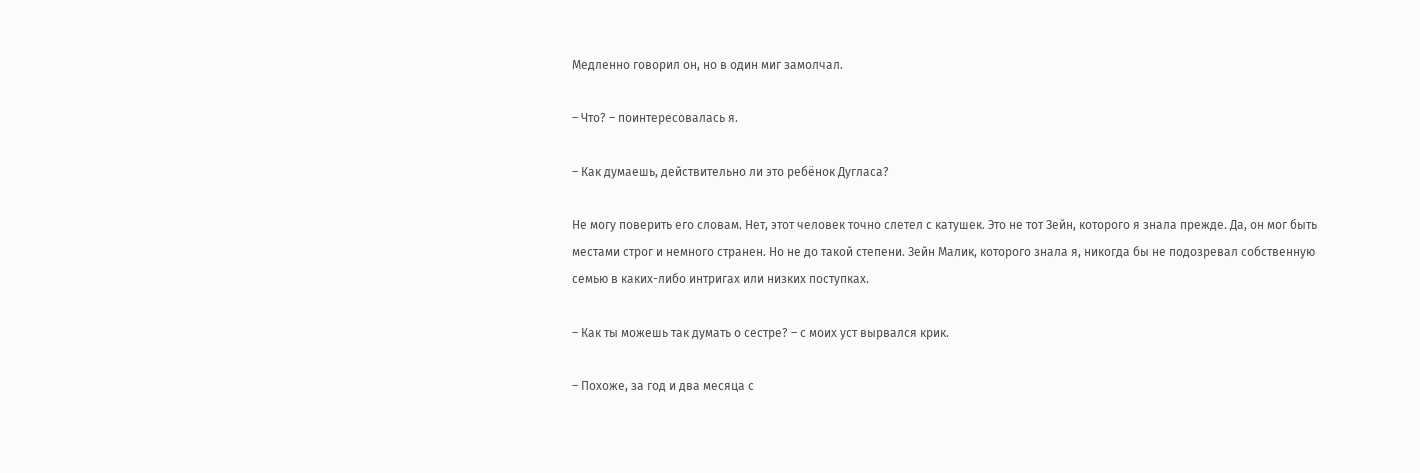Медленно говорил он, но в один миг замолчал.

– Что? – поинтересовалась я.

– Как думаешь, действительно ли это ребёнок Дугласа?

Не могу поверить его словам. Нет, этот человек точно слетел с катушек. Это не тот Зейн, которого я знала прежде. Да, он мог быть местами строг и немного странен. Но не до такой степени. Зейн Малик, которого знала я, никогда бы не подозревал собственную семью в каких-либо интригах или низких поступках.

– Как ты можешь так думать о сестре? – с моих уст вырвался крик.

– Похоже, за год и два месяца с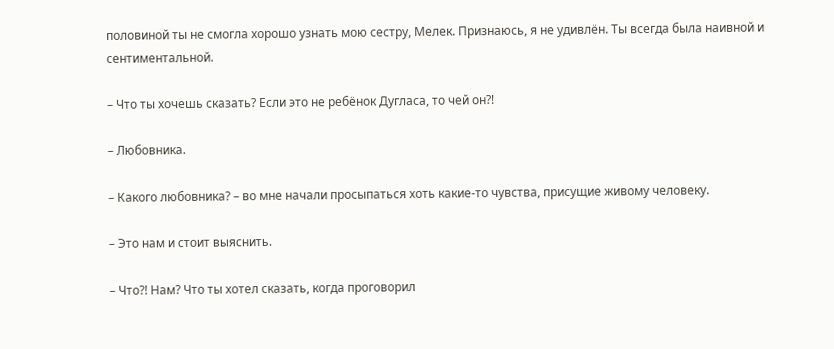половиной ты не смогла хорошо узнать мою сестру, Мелек. Признаюсь, я не удивлён. Ты всегда была наивной и сентиментальной.

– Что ты хочешь сказать? Если это не ребёнок Дугласа, то чей он?!

– Любовника.

– Какого любовника? – во мне начали просыпаться хоть какие-то чувства, присущие живому человеку.

– Это нам и стоит выяснить.

– Что?! Нам? Что ты хотел сказать, когда проговорил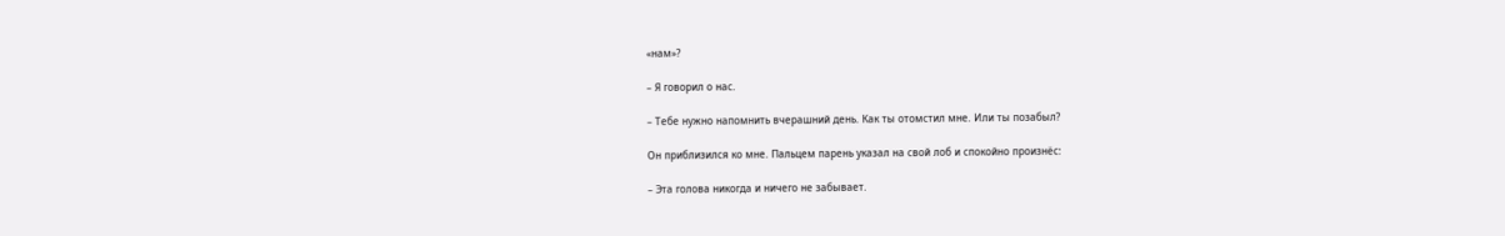«нам»?

– Я говорил о нас.

– Тебе нужно напомнить вчерашний день. Как ты отомстил мне. Или ты позабыл?

Он приблизился ко мне. Пальцем парень указал на свой лоб и спокойно произнёс:

– Эта голова никогда и ничего не забывает.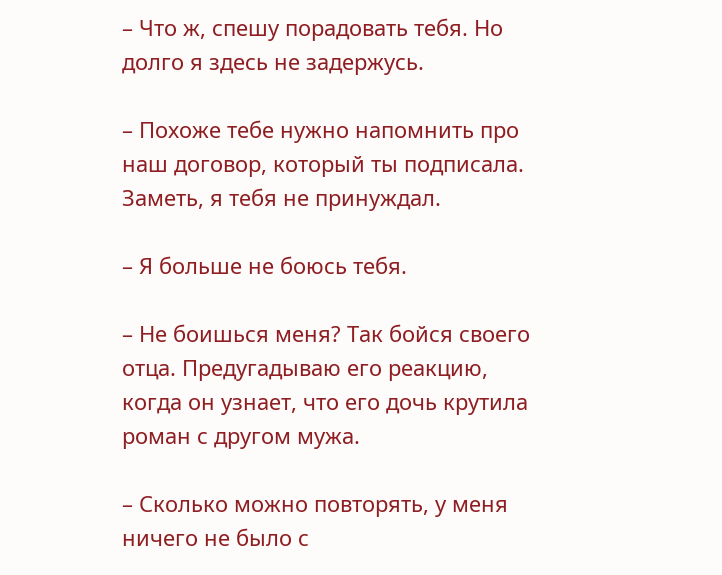– Что ж, спешу порадовать тебя. Но долго я здесь не задержусь.

– Похоже тебе нужно напомнить про наш договор, который ты подписала. Заметь, я тебя не принуждал.

– Я больше не боюсь тебя.

– Не боишься меня? Так бойся своего отца. Предугадываю его реакцию, когда он узнает, что его дочь крутила роман с другом мужа.

– Сколько можно повторять, у меня ничего не было с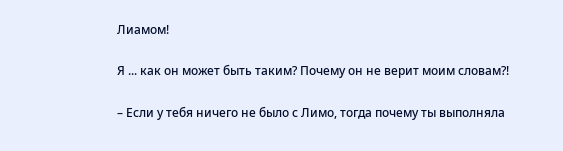Лиамом!

Я ... как он может быть таким? Почему он не верит моим словам?!

– Если у тебя ничего не было с Лимо, тогда почему ты выполняла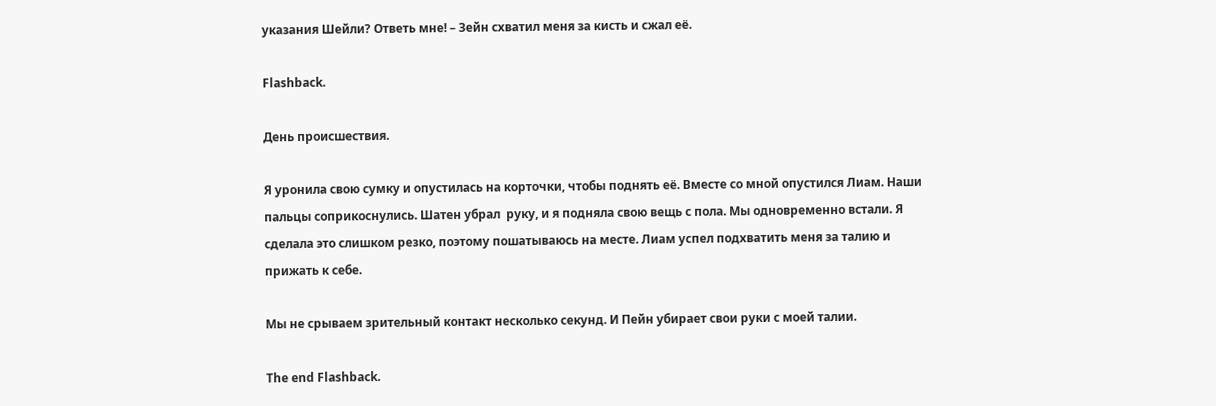указания Шейли? Ответь мне! – Зейн схватил меня за кисть и сжал её.

Flashback.

День происшествия.

Я уронила свою сумку и опустилась на корточки, чтобы поднять её. Вместе со мной опустился Лиам. Наши пальцы соприкоснулись. Шатен убрал  руку, и я подняла свою вещь с пола. Мы одновременно встали. Я сделала это слишком резко, поэтому пошатываюсь на месте. Лиам успел подхватить меня за талию и прижать к себе.

Мы не срываем зрительный контакт несколько секунд. И Пейн убирает свои руки с моей талии.

The end Flashback.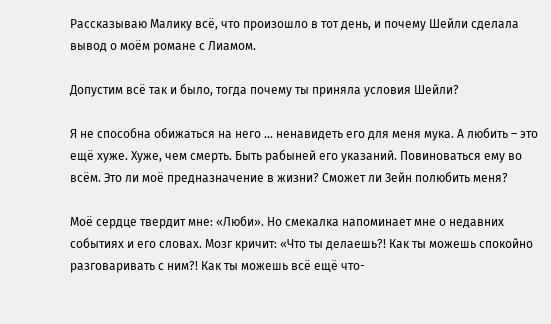Рассказываю Малику всё, что произошло в тот день, и почему Шейли сделала вывод о моём романе с Лиамом.

Допустим всё так и было, тогда почему ты приняла условия Шейли?

Я не способна обижаться на него ... ненавидеть его для меня мука. А любить – это ещё хуже. Хуже, чем смерть. Быть рабыней его указаний. Повиноваться ему во всём. Это ли моё предназначение в жизни? Сможет ли Зейн полюбить меня?

Моё сердце твердит мне: «Люби». Но смекалка напоминает мне о недавних событиях и его словах. Мозг кричит: «Что ты делаешь?! Как ты можешь спокойно разговаривать с ним?! Как ты можешь всё ещё что-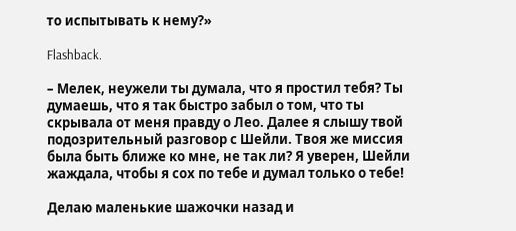то испытывать к нему?»

Flashback.

– Мелек, неужели ты думала, что я простил тебя? Ты думаешь, что я так быстро забыл о том, что ты скрывала от меня правду о Лео. Далее я слышу твой подозрительный разговор с Шейли. Твоя же миссия была быть ближе ко мне, не так ли? Я уверен, Шейли жаждала, чтобы я сох по тебе и думал только о тебе!

Делаю маленькие шажочки назад и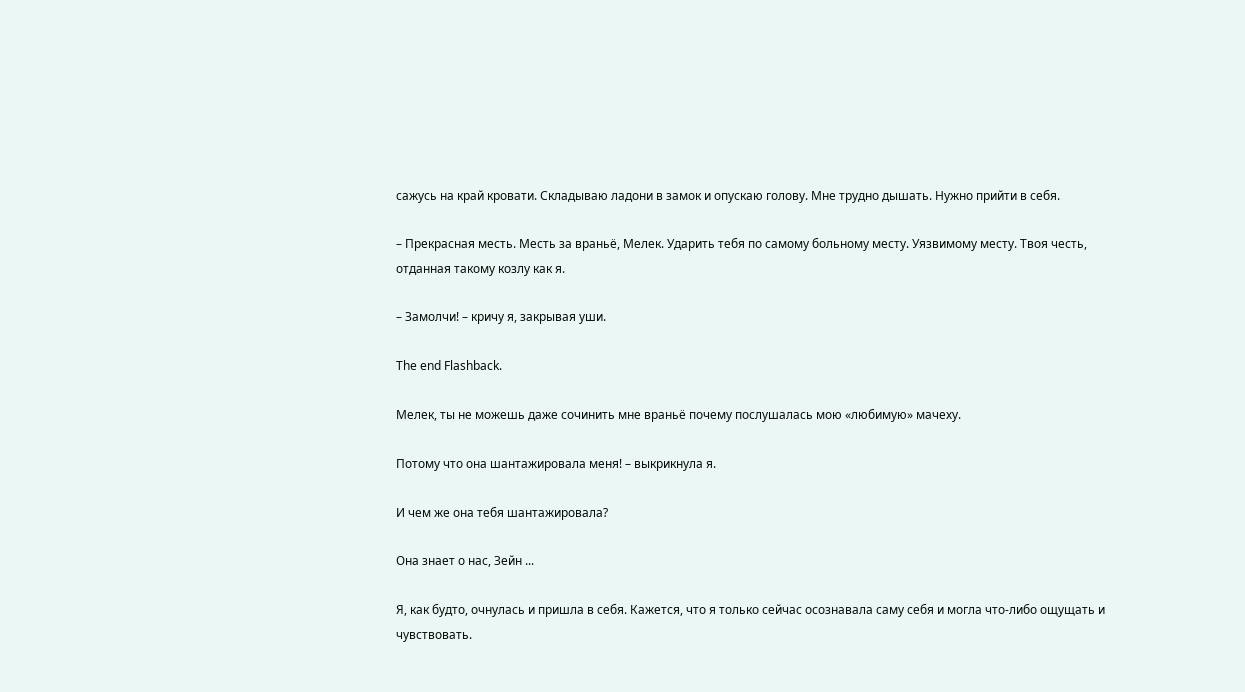сажусь на край кровати. Складываю ладони в замок и опускаю голову. Мне трудно дышать. Нужно прийти в себя.

– Прекрасная месть. Месть за враньё, Мелек. Ударить тебя по самому больному месту. Уязвимому месту. Твоя честь, отданная такому козлу как я.

– Замолчи! – кричу я, закрывая уши.

The end Flashback.

Мелек, ты не можешь даже сочинить мне враньё почему послушалась мою «любимую» мачеху.

Потому что она шантажировала меня! – выкрикнула я.

И чем же она тебя шантажировала?

Она знает о нас, Зейн ...

Я, как будто, очнулась и пришла в себя. Кажется, что я только сейчас осознавала саму себя и могла что-либо ощущать и чувствовать.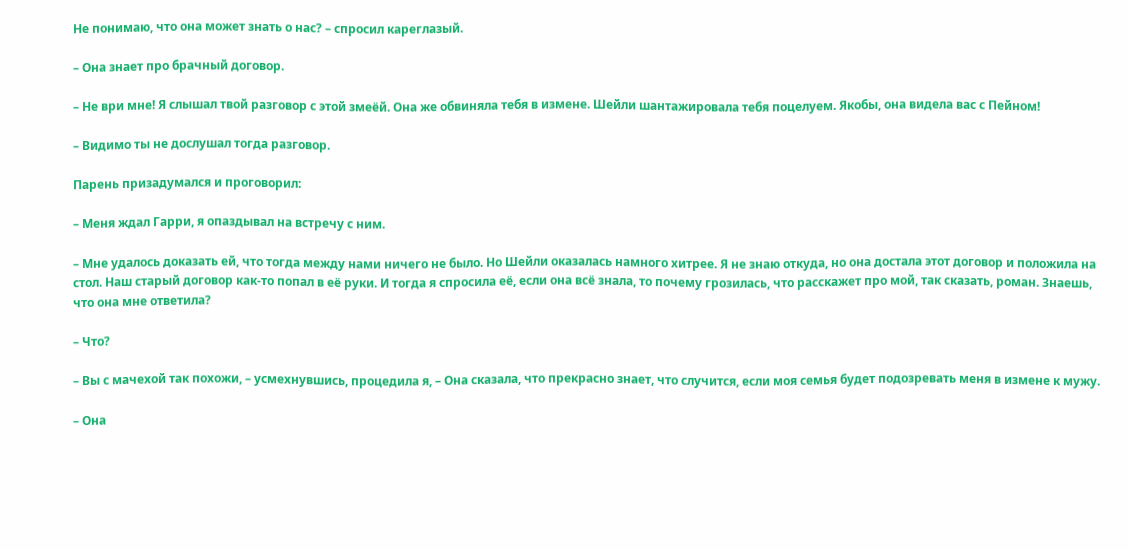Не понимаю, что она может знать о нас? – спросил кареглазый.

– Она знает про брачный договор.

– Не ври мне! Я слышал твой разговор с этой змеёй. Она же обвиняла тебя в измене. Шейли шантажировала тебя поцелуем. Якобы, она видела вас с Пейном!

– Видимо ты не дослушал тогда разговор.

Парень призадумался и проговорил:

– Меня ждал Гарри, я опаздывал на встречу с ним.

– Мне удалось доказать ей, что тогда между нами ничего не было. Но Шейли оказалась намного хитрее. Я не знаю откуда, но она достала этот договор и положила на стол. Наш старый договор как-то попал в её руки. И тогда я спросила её, если она всё знала, то почему грозилась, что расскажет про мой, так сказать, роман. Знаешь, что она мне ответила?

– Что?

– Вы с мачехой так похожи, – усмехнувшись, процедила я, – Она сказала, что прекрасно знает, что случится, если моя семья будет подозревать меня в измене к мужу.

– Она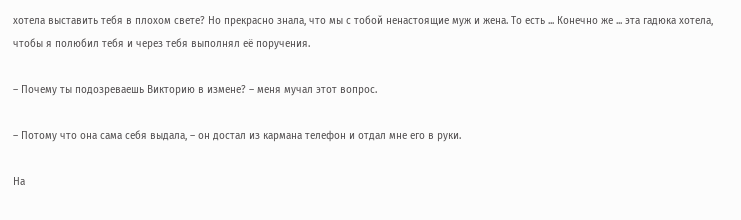хотела выставить тебя в плохом свете? Но прекрасно знала, что мы с тобой ненастоящие муж и жена. То есть ... Конечно же ... эта гадюка хотела, чтобы я полюбил тебя и через тебя выполнял её поручения.

– Почему ты подозреваешь Викторию в измене? – меня мучал этот вопрос.

– Потому что она сама себя выдала, – он достал из кармана телефон и отдал мне его в руки.

На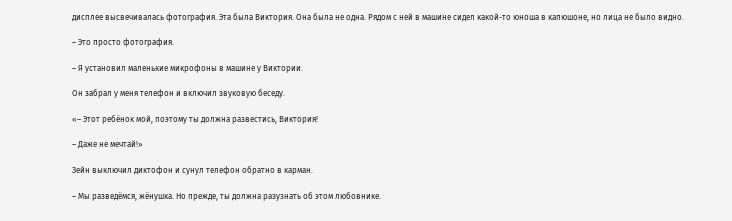дисплее высвечивалась фотография. Эта была Виктория. Она была не одна. Рядом с ней в машине сидел какой-то юноша в капюшоне, но лица не было видно.

– Это просто фотография.

– Я установил маленькие микрофоны в машине у Виктории.

Он забрал у меня телефон и включил звуковую беседу.

«– Этот ребёнок мой, поэтому ты должна развестись, Виктория!

– Даже не мечтай!»

Зейн выключил диктофон и сунул телефон обратно в карман.

– Мы разведёмся, жёнушка. Но прежде, ты должна разузнать об этом любовнике.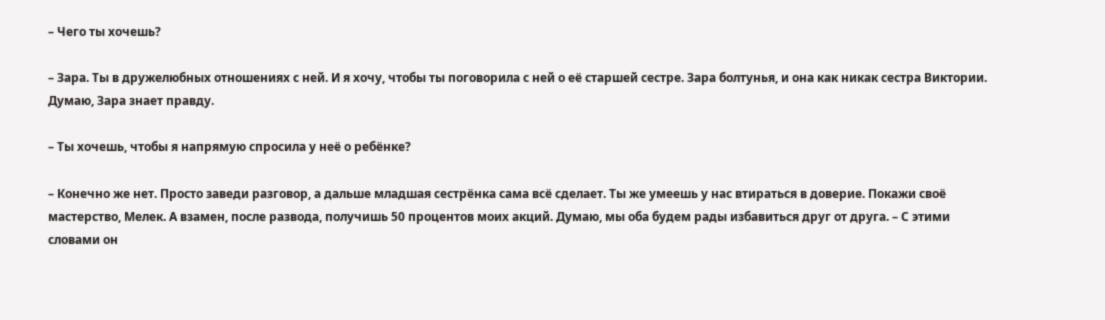– Чего ты хочешь?

– Зара. Ты в дружелюбных отношениях с ней. И я хочу, чтобы ты поговорила с ней о её старшей сестре. Зара болтунья, и она как никак сестра Виктории. Думаю, Зара знает правду.

– Ты хочешь, чтобы я напрямую спросила у неё о ребёнке?

– Конечно же нет. Просто заведи разговор, а дальше младшая сестрёнка сама всё сделает. Ты же умеешь у нас втираться в доверие. Покажи своё мастерство, Мелек. А взамен, после развода, получишь 50 процентов моих акций. Думаю, мы оба будем рады избавиться друг от друга. – С этими словами он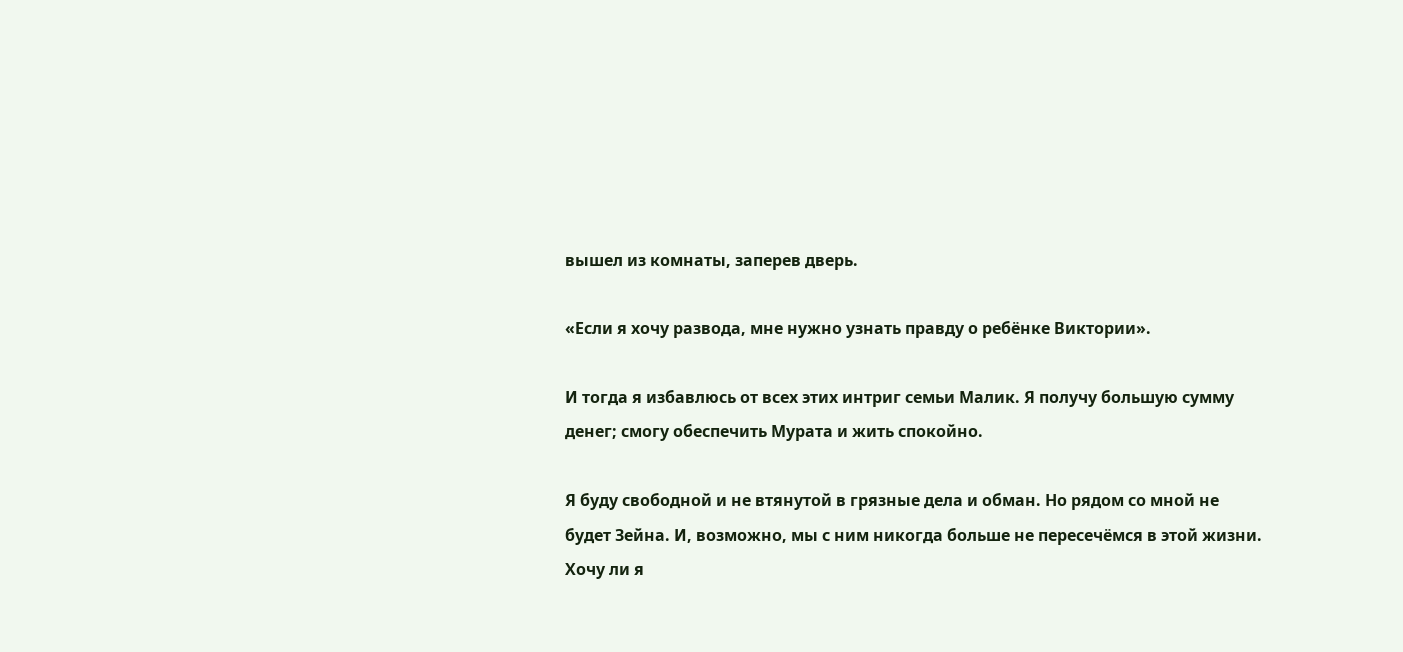вышел из комнаты, заперев дверь.

«Если я хочу развода, мне нужно узнать правду о ребёнке Виктории».

И тогда я избавлюсь от всех этих интриг семьи Малик. Я получу большую сумму денег; смогу обеспечить Мурата и жить спокойно.

Я буду свободной и не втянутой в грязные дела и обман. Но рядом со мной не будет Зейна. И, возможно, мы с ним никогда больше не пересечёмся в этой жизни. Хочу ли я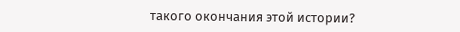такого окончания этой истории?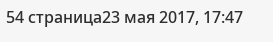54 страница23 мая 2017, 17:47